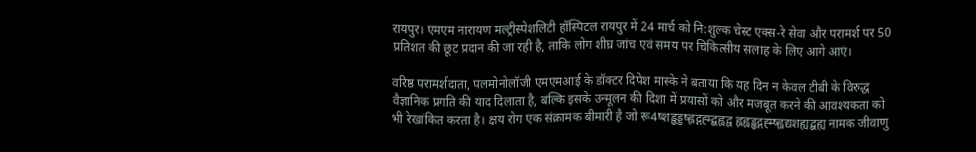रायपुर। एमएम नारायण मल्ट्रीस्पेशलिटी हॉस्पिटल रायपुर में 24 मार्च को नि:शुल्क चेस्ट एक्स-रे सेवा और परामर्श पर 50 प्रतिशत की छूट प्रदान की जा रही है, ताकि लोग शीघ्र जांच एवं समय पर चिकित्सीय सलाह के लिए आगे आएं।

वरिष्ठ परामर्शदाता, पलमोनोलॉजी एमएमआई के डॉक्टर दिपेश मास्के ने बताया कि यह दिन न केवल टीबी के विरुद्ध वैज्ञानिक प्रगति की याद दिलाता है, बल्कि इसके उन्मूलन की दिशा में प्रयासों को और मजबूत करने की आवश्यकता को भी रेखांकित करता है। क्षय रोग एक संक्रामक बीमारी है जो रू4ष्शड्ढड्डष्ह्लद्गह्म्द्बह्वद्व ह्लह्वड्ढद्गह्म्ष्ह्वद्यशह्यद्बह्य नामक जीवाणु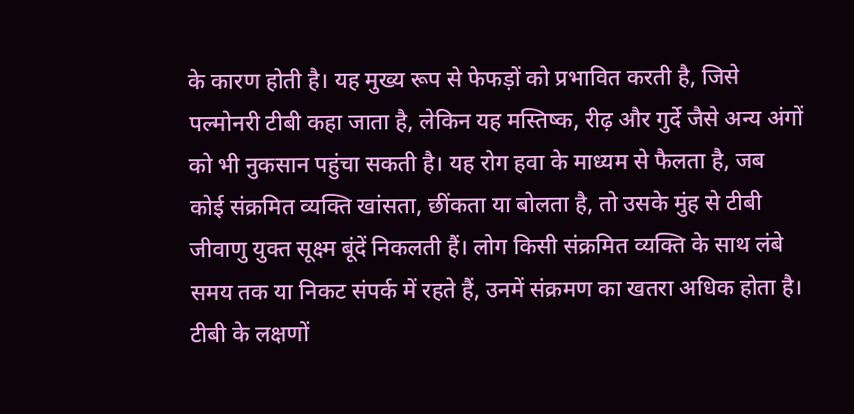के कारण होती है। यह मुख्य रूप से फेफड़ों को प्रभावित करती है, जिसे पल्मोनरी टीबी कहा जाता है, लेकिन यह मस्तिष्क, रीढ़ और गुर्दे जैसे अन्य अंगों को भी नुकसान पहुंचा सकती है। यह रोग हवा के माध्यम से फैलता है, जब कोई संक्रमित व्यक्ति खांसता, छींकता या बोलता है, तो उसके मुंह से टीबी जीवाणु युक्त सूक्ष्म बूंदें निकलती हैं। लोग किसी संक्रमित व्यक्ति के साथ लंबे समय तक या निकट संपर्क में रहते हैं, उनमें संक्रमण का खतरा अधिक होता है।
टीबी के लक्षणों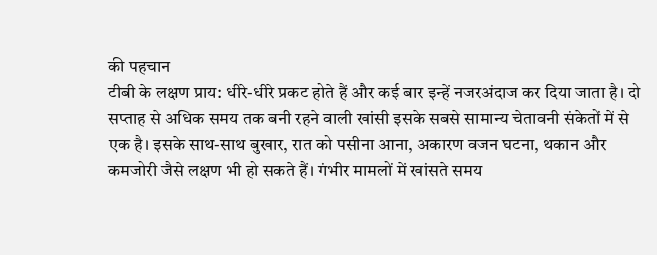की पहचान
टीबी के लक्षण प्राय: धीरे-धीरे प्रकट होते हैं और कई बार इन्हें नजरअंदाज कर दिया जाता है। दो सप्ताह से अधिक समय तक बनी रहने वाली खांसी इसके सबसे सामान्य चेतावनी संकेतों में से एक है। इसके साथ-साथ बुखार, रात को पसीना आना, अकारण वजन घटना, थकान और कमजोरी जैसे लक्षण भी हो सकते हैं। गंभीर मामलों में खांसते समय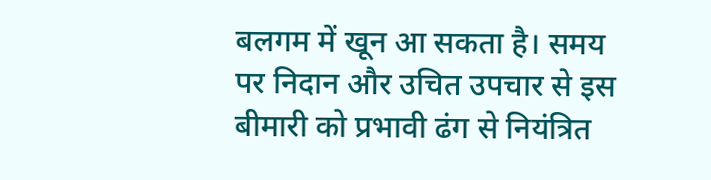बलगम में खून आ सकता है। समय पर निदान और उचित उपचार से इस बीमारी को प्रभावी ढंग से नियंत्रित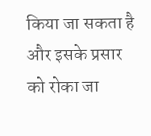किया जा सकता है और इसके प्रसार को रोका जा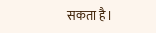सकता है।